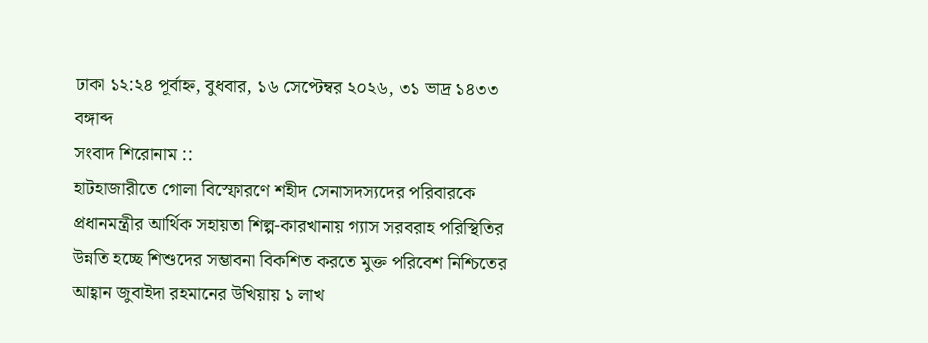ঢাকা ১২:২৪ পূর্বাহ্ন, বুধবার, ১৬ সেপ্টেম্বর ২০২৬, ৩১ ভাদ্র ১৪৩৩ বঙ্গাব্দ
সংবাদ শিরোনাম ::
হাটহাজারীতে গোলা বিস্ফোরণে শহীদ সেনাসদস্যদের পরিবারকে প্রধানমন্ত্রীর আর্থিক সহায়তা শিল্প-কারখানায় গ্যাস সরবরাহ পরিস্থিতির উন্নতি হচ্ছে শিশুদের সম্ভাবনা বিকশিত করতে মুক্ত পরিবেশ নিশ্চিতের আহ্বান জুবাইদা রহমানের উখিয়ায় ১ লাখ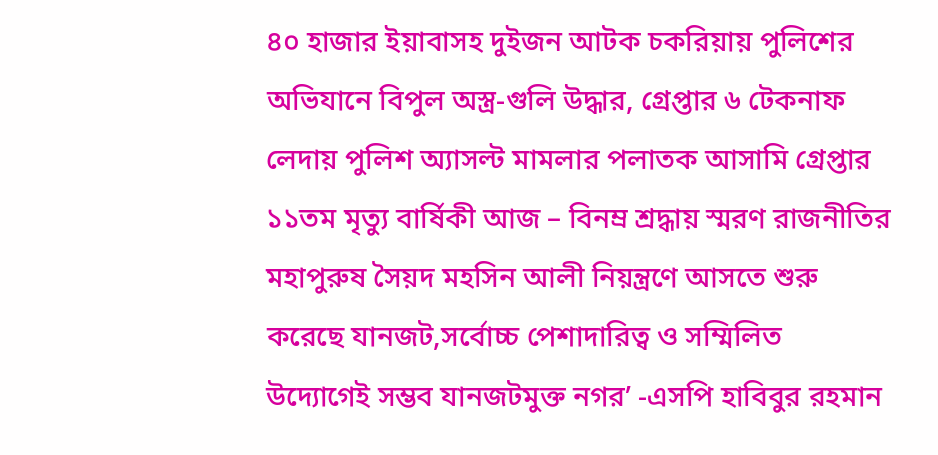৪০ হাজার ইয়াবাসহ দুইজন আটক চকরিয়ায় পুলিশের অভিযানে বিপুল অস্ত্র-গুলি উদ্ধার, গ্রেপ্তার ৬ টেকনাফ লেদায় পুলিশ অ্যাসল্ট মামলার পলাতক আসামি গ্রেপ্তার ১১তম মৃত্যু বার্ষিকী আজ – বিনম্র শ্রদ্ধায় স্মরণ রাজনীতির মহাপুরুষ সৈয়দ মহসিন আলী নিয়ন্ত্রণে আসতে শুরু করেছে যানজট,সর্বোচ্চ পেশাদারিত্ব ও সম্মিলিত উদ্যোগেই সম্ভব যানজটমুক্ত নগর’ -এসপি হাবিবুর রহমান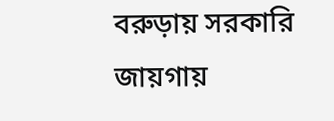বরুড়ায় সরকারি জায়গায়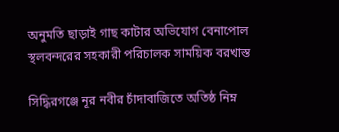অনুমতি ছাড়াই গাছ কাটার অভিযোগ বেনাপোল স্থলবন্দরের সহকারী পরিচালক সাময়িক বরখাস্ত

সিদ্ধিরগঞ্জে নূর নবীর চাঁদাবাজিতে অতিষ্ঠ নিম্ন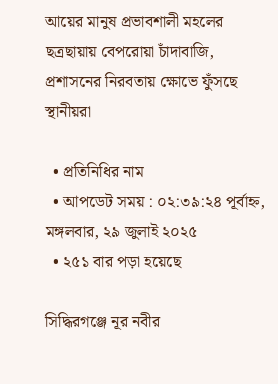আয়ের মানুষ প্রভাবশালী মহলের ছত্রছায়ায় বেপরোয়া চাঁদাবাজি, প্রশাসনের নিরবতায় ক্ষোভে ফুঁসছে স্থানীয়রা

  • প্রতিনিধির নাম
  • আপডেট সময় : ০২:৩৯:২৪ পূর্বাহ্ন, মঙ্গলবার, ২৯ জুলাই ২০২৫
  • ২৫১ বার পড়া হয়েছে

সিদ্ধিরগঞ্জে নূর নবীর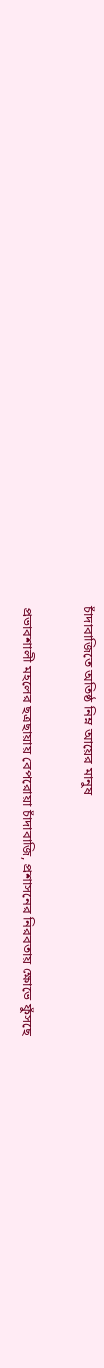চাঁদাবাজিতে অতিষ্ঠ নিম্ন আয়ের মানুষ

প্রভাবশালী মহলের ছত্রছায়ায় বেপরোয়া চাঁদাবাজি, প্রশাসনের নিরবতায় ক্ষোভে ফুঁসছে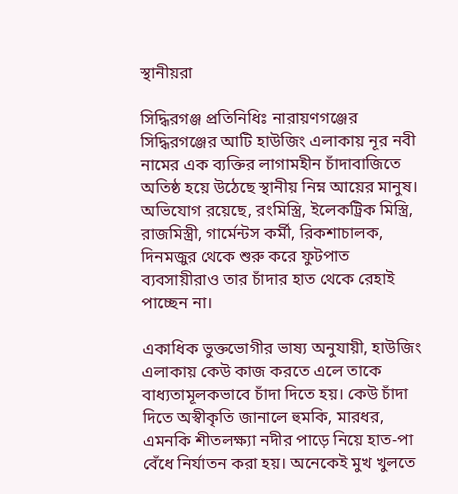স্থানীয়রা

সিদ্ধিরগঞ্জ প্রতিনিধিঃ নারায়ণগঞ্জের সিদ্ধিরগঞ্জের আটি হাউজিং এলাকায় নূর নবী নামের এক ব্যক্তির লাগামহীন চাঁদাবাজিতে অতিষ্ঠ হয়ে উঠেছে স্থানীয় নিম্ন আয়ের মানুষ। অভিযোগ রয়েছে, রংমিস্ত্রি, ইলেকট্রিক মিস্ত্রি, রাজমিস্ত্রী, গার্মেন্টস কর্মী, রিকশাচালক, দিনমজুর থেকে শুরু করে ফুটপাত ব্যবসায়ীরাও তার চাঁদার হাত থেকে রেহাই পাচ্ছেন না।

একাধিক ভুক্তভোগীর ভাষ্য অনুযায়ী, হাউজিং এলাকায় কেউ কাজ করতে এলে তাকে বাধ্যতামূলকভাবে চাঁদা দিতে হয়। কেউ চাঁদা দিতে অস্বীকৃতি জানালে হুমকি, মারধর, এমনকি শীতলক্ষ্যা নদীর পাড়ে নিয়ে হাত-পা বেঁধে নির্যাতন করা হয়। অনেকেই মুখ খুলতে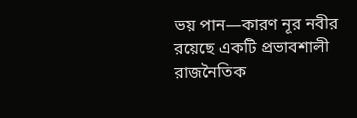ভয় পান—কারণ নূর নবীর রয়েছে একটি প্রভাবশালী রাজনৈতিক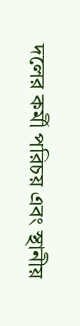দলের কর্মী পরিচয় এবং স্থানীয়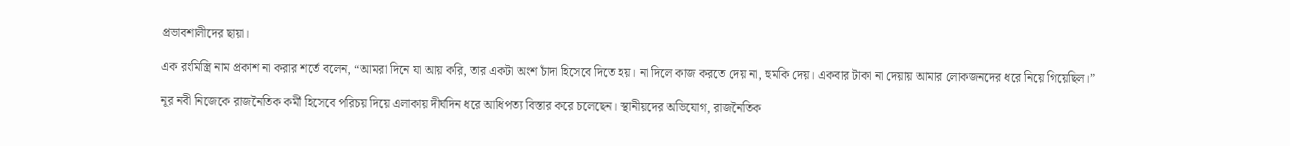প্রভাবশালীদের ছায়া।

এক রংমিস্ত্রি নাম প্রকাশ না করার শর্তে বলেন, “আমরা দিনে যা আয় করি, তার একটা অংশ চাঁদা হিসেবে দিতে হয়। না দিলে কাজ করতে দেয় না, হুমকি দেয়। একবার টাকা না দেয়ায় আমার লোকজনদের ধরে নিয়ে গিয়েছিল।”

নূর নবী নিজেকে রাজনৈতিক কর্মী হিসেবে পরিচয় দিয়ে এলাকায় দীর্ঘদিন ধরে আধিপত্য বিস্তার করে চলেছেন। স্থানীয়দের অভিযোগ, রাজনৈতিক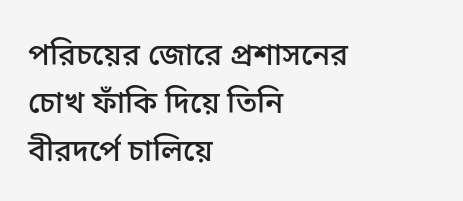পরিচয়ের জোরে প্রশাসনের চোখ ফাঁকি দিয়ে তিনি বীরদর্পে চালিয়ে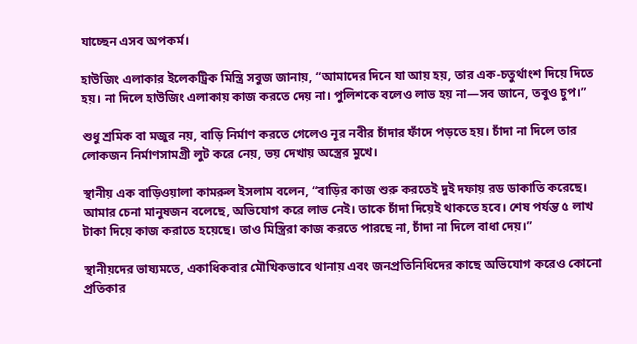যাচ্ছেন এসব অপকর্ম।

হাউজিং এলাকার ইলেকট্রিক মিস্ত্রি সবুজ জানায়, “আমাদের দিনে যা আয় হয়, তার এক-চতুর্থাংশ দিয়ে দিতে হয়। না দিলে হাউজিং এলাকায় কাজ করতে দেয় না। পুলিশকে বলেও লাভ হয় না—সব জানে, তবুও চুপ।”

শুধু শ্রমিক বা মজুর নয়, বাড়ি নির্মাণ করতে গেলেও নূর নবীর চাঁদার ফাঁদে পড়তে হয়। চাঁদা না দিলে তার লোকজন নির্মাণসামগ্রী লুট করে নেয়, ভয় দেখায় অস্ত্রের মুখে।

স্থানীয় এক বাড়িওয়ালা কামরুল ইসলাম বলেন, “বাড়ির কাজ শুরু করতেই দুই দফায় রড ডাকাতি করেছে। আমার চেনা মানুষজন বলেছে, অভিযোগ করে লাভ নেই। তাকে চাঁদা দিয়েই থাকতে হবে। শেষ পর্যন্ত ৫ লাখ টাকা দিয়ে কাজ করাতে হয়েছে। তাও মিস্ত্রিরা কাজ করতে পারছে না, চাঁদা না দিলে বাধা দেয়।”

স্থানীয়দের ভাষ্যমতে, একাধিকবার মৌখিকভাবে থানায় এবং জনপ্রতিনিধিদের কাছে অভিযোগ করেও কোনো প্রতিকার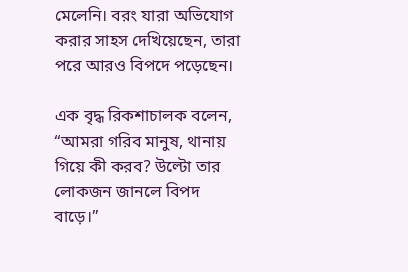মেলেনি। বরং যারা অভিযোগ করার সাহস দেখিয়েছেন, তারা পরে আরও বিপদে পড়েছেন।

এক বৃদ্ধ রিকশাচালক বলেন, “আমরা গরিব মানুষ, থানায় গিয়ে কী করব? উল্টো তার লোকজন জানলে বিপদ বাড়ে।”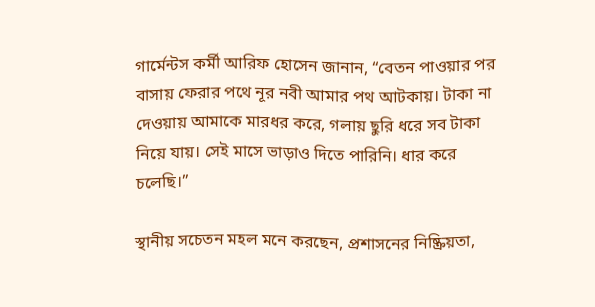গার্মেন্টস কর্মী আরিফ হোসেন জানান, “বেতন পাওয়ার পর বাসায় ফেরার পথে নূর নবী আমার পথ আটকায়। টাকা না দেওয়ায় আমাকে মারধর করে, গলায় ছুরি ধরে সব টাকা নিয়ে যায়। সেই মাসে ভাড়াও দিতে পারিনি। ধার করে চলেছি।”

স্থানীয় সচেতন মহল মনে করছেন, প্রশাসনের নিষ্ক্রিয়তা,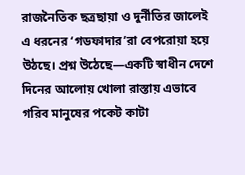রাজনৈতিক ছত্রছায়া ও দুর্নীতির জালেই এ ধরনের ‘গডফাদার’রা বেপরোয়া হয়ে উঠছে। প্রশ্ন উঠেছে—একটি স্বাধীন দেশে দিনের আলোয় খোলা রাস্তায় এভাবে গরিব মানুষের পকেট কাটা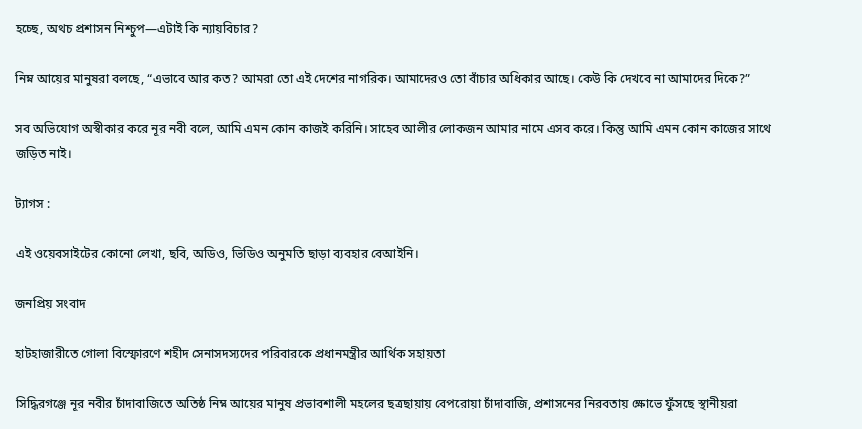হচ্ছে, অথচ প্রশাসন নিশ্চুপ—এটাই কি ন্যায়বিচার?

নিম্ন আয়ের মানুষরা বলছে, “এভাবে আর কত? আমরা তো এই দেশের নাগরিক। আমাদেরও তো বাঁচার অধিকার আছে। কেউ কি দেখবে না আমাদের দিকে?”

সব অভিযোগ অস্বীকার করে নূর নবী বলে, আমি এমন কোন কাজই করিনি। সাহেব আলীর লোকজন আমার নামে এসব করে। কিন্তু আমি এমন কোন কাজের সাথে জড়িত নাই।

ট্যাগস :

এই ওয়েবসাইটের কোনো লেখা, ছবি, অডিও, ভিডিও অনুমতি ছাড়া ব্যবহার বেআইনি।

জনপ্রিয় সংবাদ

হাটহাজারীতে গোলা বিস্ফোরণে শহীদ সেনাসদস্যদের পরিবারকে প্রধানমন্ত্রীর আর্থিক সহায়তা

সিদ্ধিরগঞ্জে নূর নবীর চাঁদাবাজিতে অতিষ্ঠ নিম্ন আয়ের মানুষ প্রভাবশালী মহলের ছত্রছায়ায় বেপরোয়া চাঁদাবাজি, প্রশাসনের নিরবতায় ক্ষোভে ফুঁসছে স্থানীয়রা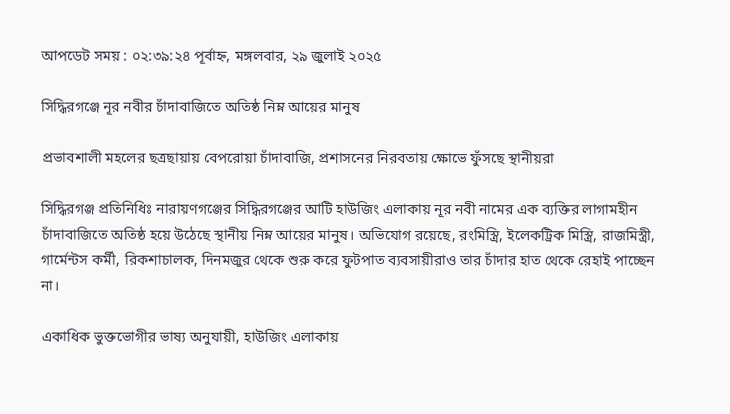আপডেট সময় : ০২:৩৯:২৪ পূর্বাহ্ন, মঙ্গলবার, ২৯ জুলাই ২০২৫

সিদ্ধিরগঞ্জে নূর নবীর চাঁদাবাজিতে অতিষ্ঠ নিম্ন আয়ের মানুষ

প্রভাবশালী মহলের ছত্রছায়ায় বেপরোয়া চাঁদাবাজি, প্রশাসনের নিরবতায় ক্ষোভে ফুঁসছে স্থানীয়রা

সিদ্ধিরগঞ্জ প্রতিনিধিঃ নারায়ণগঞ্জের সিদ্ধিরগঞ্জের আটি হাউজিং এলাকায় নূর নবী নামের এক ব্যক্তির লাগামহীন চাঁদাবাজিতে অতিষ্ঠ হয়ে উঠেছে স্থানীয় নিম্ন আয়ের মানুষ। অভিযোগ রয়েছে, রংমিস্ত্রি, ইলেকট্রিক মিস্ত্রি, রাজমিস্ত্রী, গার্মেন্টস কর্মী, রিকশাচালক, দিনমজুর থেকে শুরু করে ফুটপাত ব্যবসায়ীরাও তার চাঁদার হাত থেকে রেহাই পাচ্ছেন না।

একাধিক ভুক্তভোগীর ভাষ্য অনুযায়ী, হাউজিং এলাকায়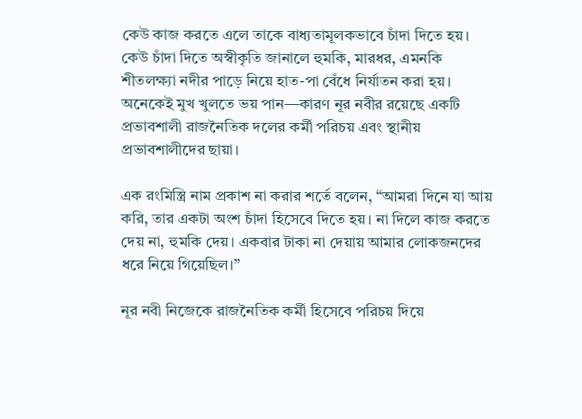কেউ কাজ করতে এলে তাকে বাধ্যতামূলকভাবে চাঁদা দিতে হয়। কেউ চাঁদা দিতে অস্বীকৃতি জানালে হুমকি, মারধর, এমনকি শীতলক্ষ্যা নদীর পাড়ে নিয়ে হাত-পা বেঁধে নির্যাতন করা হয়। অনেকেই মুখ খুলতে ভয় পান—কারণ নূর নবীর রয়েছে একটি প্রভাবশালী রাজনৈতিক দলের কর্মী পরিচয় এবং স্থানীয় প্রভাবশালীদের ছায়া।

এক রংমিস্ত্রি নাম প্রকাশ না করার শর্তে বলেন, “আমরা দিনে যা আয় করি, তার একটা অংশ চাঁদা হিসেবে দিতে হয়। না দিলে কাজ করতে দেয় না, হুমকি দেয়। একবার টাকা না দেয়ায় আমার লোকজনদের ধরে নিয়ে গিয়েছিল।”

নূর নবী নিজেকে রাজনৈতিক কর্মী হিসেবে পরিচয় দিয়ে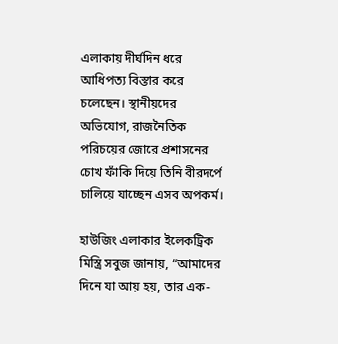এলাকায় দীর্ঘদিন ধরে আধিপত্য বিস্তার করে চলেছেন। স্থানীয়দের অভিযোগ, রাজনৈতিক পরিচয়ের জোরে প্রশাসনের চোখ ফাঁকি দিয়ে তিনি বীরদর্পে চালিয়ে যাচ্ছেন এসব অপকর্ম।

হাউজিং এলাকার ইলেকট্রিক মিস্ত্রি সবুজ জানায়, “আমাদের দিনে যা আয় হয়, তার এক-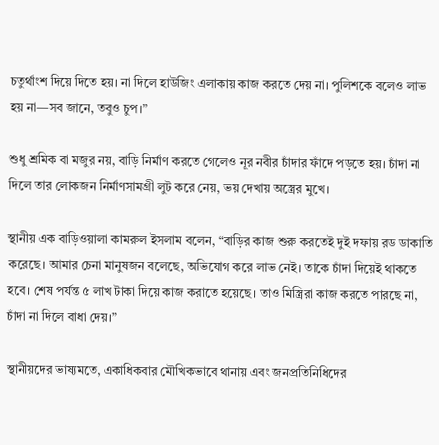চতুর্থাংশ দিয়ে দিতে হয়। না দিলে হাউজিং এলাকায় কাজ করতে দেয় না। পুলিশকে বলেও লাভ হয় না—সব জানে, তবুও চুপ।”

শুধু শ্রমিক বা মজুর নয়, বাড়ি নির্মাণ করতে গেলেও নূর নবীর চাঁদার ফাঁদে পড়তে হয়। চাঁদা না দিলে তার লোকজন নির্মাণসামগ্রী লুট করে নেয়, ভয় দেখায় অস্ত্রের মুখে।

স্থানীয় এক বাড়িওয়ালা কামরুল ইসলাম বলেন, “বাড়ির কাজ শুরু করতেই দুই দফায় রড ডাকাতি করেছে। আমার চেনা মানুষজন বলেছে, অভিযোগ করে লাভ নেই। তাকে চাঁদা দিয়েই থাকতে হবে। শেষ পর্যন্ত ৫ লাখ টাকা দিয়ে কাজ করাতে হয়েছে। তাও মিস্ত্রিরা কাজ করতে পারছে না, চাঁদা না দিলে বাধা দেয়।”

স্থানীয়দের ভাষ্যমতে, একাধিকবার মৌখিকভাবে থানায় এবং জনপ্রতিনিধিদের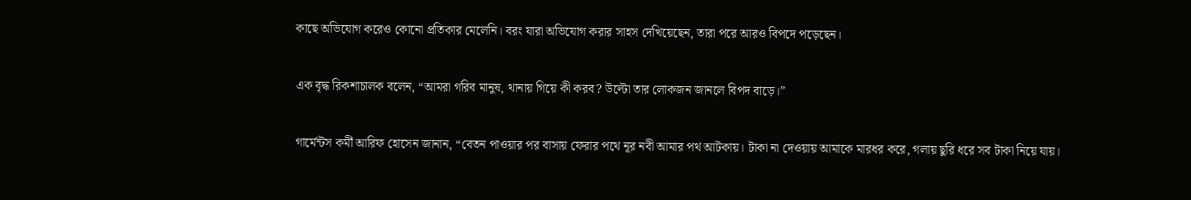কাছে অভিযোগ করেও কোনো প্রতিকার মেলেনি। বরং যারা অভিযোগ করার সাহস দেখিয়েছেন, তারা পরে আরও বিপদে পড়েছেন।

এক বৃদ্ধ রিকশাচালক বলেন, “আমরা গরিব মানুষ, থানায় গিয়ে কী করব? উল্টো তার লোকজন জানলে বিপদ বাড়ে।”

গার্মেন্টস কর্মী আরিফ হোসেন জানান, “বেতন পাওয়ার পর বাসায় ফেরার পথে নূর নবী আমার পথ আটকায়। টাকা না দেওয়ায় আমাকে মারধর করে, গলায় ছুরি ধরে সব টাকা নিয়ে যায়।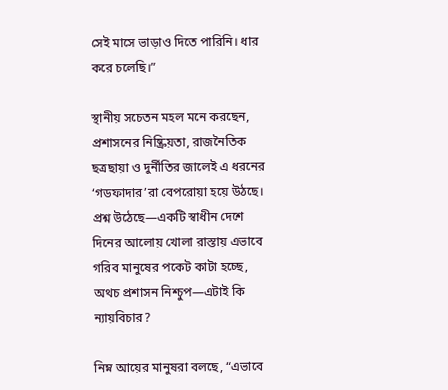সেই মাসে ভাড়াও দিতে পারিনি। ধার করে চলেছি।”

স্থানীয় সচেতন মহল মনে করছেন, প্রশাসনের নিষ্ক্রিয়তা, রাজনৈতিক ছত্রছায়া ও দুর্নীতির জালেই এ ধরনের ‘গডফাদার’রা বেপরোয়া হয়ে উঠছে। প্রশ্ন উঠেছে—একটি স্বাধীন দেশে দিনের আলোয় খোলা রাস্তায় এভাবে গরিব মানুষের পকেট কাটা হচ্ছে, অথচ প্রশাসন নিশ্চুপ—এটাই কি ন্যায়বিচার?

নিম্ন আয়ের মানুষরা বলছে, “এভাবে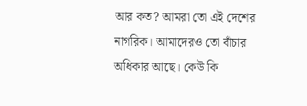আর কত? আমরা তো এই দেশের নাগরিক। আমাদেরও তো বাঁচার অধিকার আছে। কেউ কি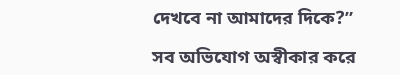দেখবে না আমাদের দিকে?”

সব অভিযোগ অস্বীকার করে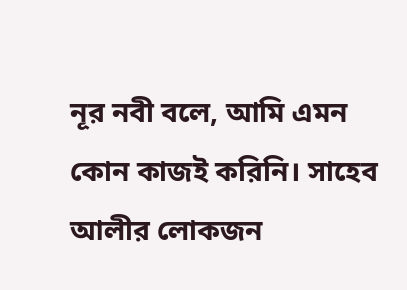নূর নবী বলে, আমি এমন কোন কাজই করিনি। সাহেব আলীর লোকজন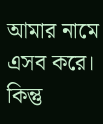আমার নামে এসব করে। কিন্তু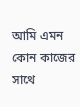আমি এমন কোন কাজের সাথে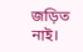জড়িত নাই।